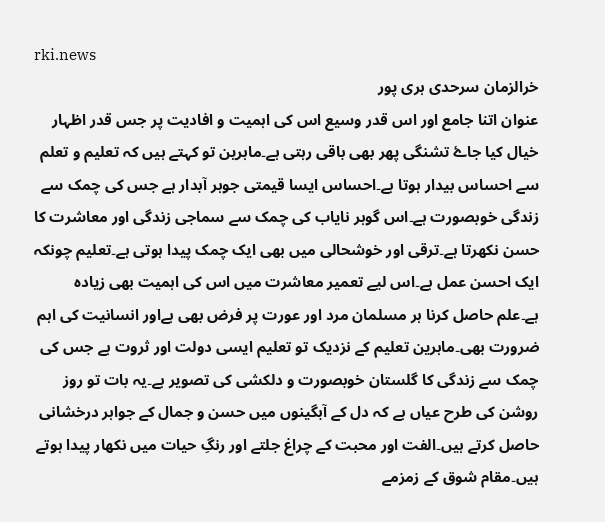rki.news
خرالزمان سرحدی ہری پور
عنوان اتنا جامع اور اس قدر وسیع اس کی اہمیت و افادیت پر جس قدر اظہار خیال کیا جاۓ تشنگی پھر بھی باقی رہتی ہے۔ماہرین تو کہتے ہیں کہ تعلیم و تعلم سے احساس بیدار ہوتا ہے۔احساس ایسا قیمتی جوہر آبدار ہے جس کی چمک سے زندگی خوبصورت ہے۔اس گوہر نایاب کی چمک سے سماجی زندگی اور معاشرت کا حسن نکھرتا ہے۔ترقی اور خوشحالی میں بھی ایک چمک پیدا ہوتی ہے۔تعلیم چونکہ ایک احسن عمل ہے۔اس لیے تعمیر معاشرت میں اس کی اہمیت بھی زیادہ ہے۔علم حاصل کرنا ہر مسلمان مرد اور عورت پر فرض بھی ہےاور انسانیت کی اہم ضرورت بھی۔ماہرین تعلیم کے نزدیک تو تعلیم ایسی دولت اور ثروت ہے جس کی چمک سے زندگی کا گلستان خوبصورت و دلکشی کی تصویر ہے۔یہ بات تو روز روشن کی طرح عیاں ہے کہ دل کے آبگینوں میں حسن و جمال کے جواہر درخشانی حاصل کرتے ہیں۔الفت اور محبت کے چراغ جلتے اور رنگِ حیات میں نکھار پیدا ہوتے ہیں۔مقام شوق کے زمزمے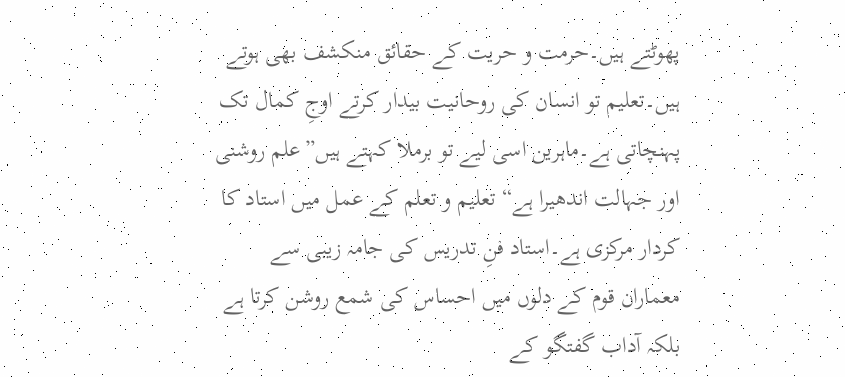پھوٹتے ہیں۔حرمت و حریت کے حقائق منکشف بھی ہوتے ہیں۔تعلیم تو انسان کی روحانیت بیدار کرتے اوجِ کمال تک پہنچاتی ہے۔ماہرین اسی لیے تو برملا کہتے ہیں”علم روشنی اور جہالت اندھیرا ہے“ تعلیم و تعلم کے عمل میں استاد کا کردار مرکزی ہے۔استاد فنِ تدریس کی جامہ زیبی سے معماران قوم کے دلوں میں احساس کی شمع روشن کرتا ہے بلکہ آداب گفتگو کے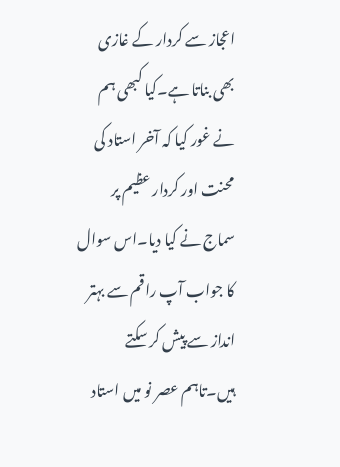اعجاز سے کردار کے غازی بھی بناتا ہے۔کیا کبھی ہم نے غور کیا کہ آخر استاد کی محنت اور کردار عظیم پر سماج نے کیا دیا۔اس سوال کا جواب آپ راقم سے بہتر انداز سے پیش کر سکتے ہیں۔تاہم عصر نو میں استاد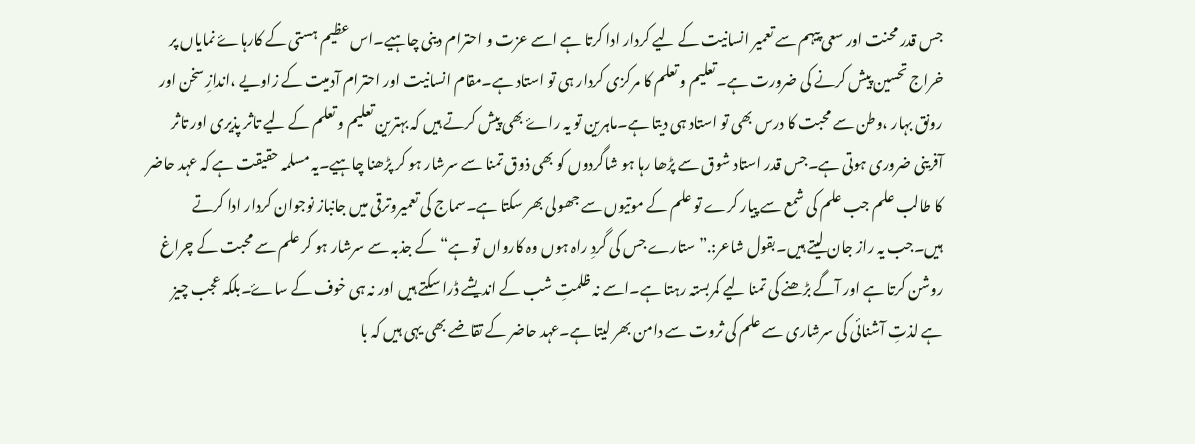جس قدر محنت اور سعی پیہم سے تعمیر انسانیت کے لیے کردار ادا کرتا ہے اسے عزت و احترام دینی چاہیے۔اس عظیم ہستی کے کارہاۓ نمایاں پر خراج تحسین پیش کرنے کی ضرورت ہے۔تعلیم و تعلم کا مرکزی کردار ہی تو استاد ہے۔مقام انسانیت اور احترام آدمیت کے زاویے ،اندازِ سخن اور رونق بہار ،وطن سے محبت کا درس بھی تو استاد ہی دیتا ہے۔ماہرین تو یہ راۓ بھی پیش کرتے ہیں کہ بہترین تعلیم و تعلم کے لیے تاثر پذیری اور تاثر آفرینی ضروری ہوتی ہے۔جس قدر استاد شوق سے پڑھا رہا ہو شاگردوں کو بھی ذوق تمنا سے سرشار ہو کر پڑھنا چاہیے۔یہ مسلمہ حقیقت ہے کہ عہد حاضر کا طالب علم جب علم کی شمع سے پیار کرے تو علم کے موتیوں سے جھولی بھر سکتا ہے۔سماج کی تعمیروترقی میں جانباز نوجوان کردار ادا کرتے ہیں۔جب یہ راز جان لیتے ہیں۔بقول شاعر:.”ستارے جس کی گردِ راہ ہوں وہ کارواں تو ہے“کے جذبہ سے سرشار ہو کر علم سے محبت کے چراغ روشن کرتا ہے اور آگے بڑھنے کی تمنا لیے کمربستہ رہتا ہے۔اسے نہ ظلمتِ شب کے اندیشے ڈرا سکتے ہیں اور نہ ہی خوف کے ساۓ۔بلکہ عجب چیز ہے لذتِ آشنائی کی سرشاری سے علم کی ثروت سے دامن بھر لیتا ہے۔عہد حاضر کے تقاضے بھی یہی ہیں کہ با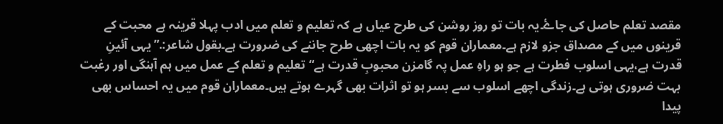مقصد تعلم حاصل کی جاۓ۔یہ بات تو روز روشن کی طرح عیاں ہے کہ تعلیم و تعلم میں ادب پہلا قرینہ ہے محبت کے قرینوں میں کے مصداق جزو لازم ہے۔معماران قوم کو یہ بات اچھی طرح جاننے کی ضرورت ہے۔بقول شاعر:.”یہی آئینِ قدرت ہے،یہی اسلوب فطرت ہے جو ہو راہِ عمل پہ گامزن محبوبِ قدرت ہے“تعلیم و تعلم کے عمل میں ہم آہنگی اور رغبت بہت ضروری ہوتی ہے۔زندگی اچھے اسلوب سے بسر ہو تو اثرات بھی گہرے ہوتے ہیں۔معماران قوم میں یہ احساس بھی پیدا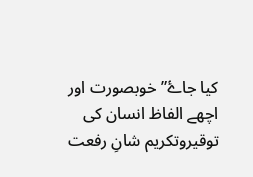کیا جاۓ”خوبصورت اور اچھے الفاظ انسان کی توقیروتکریم شانِ رفعت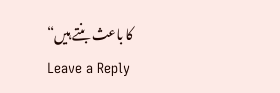کا باعث بنتے ہیں“
Leave a Reply